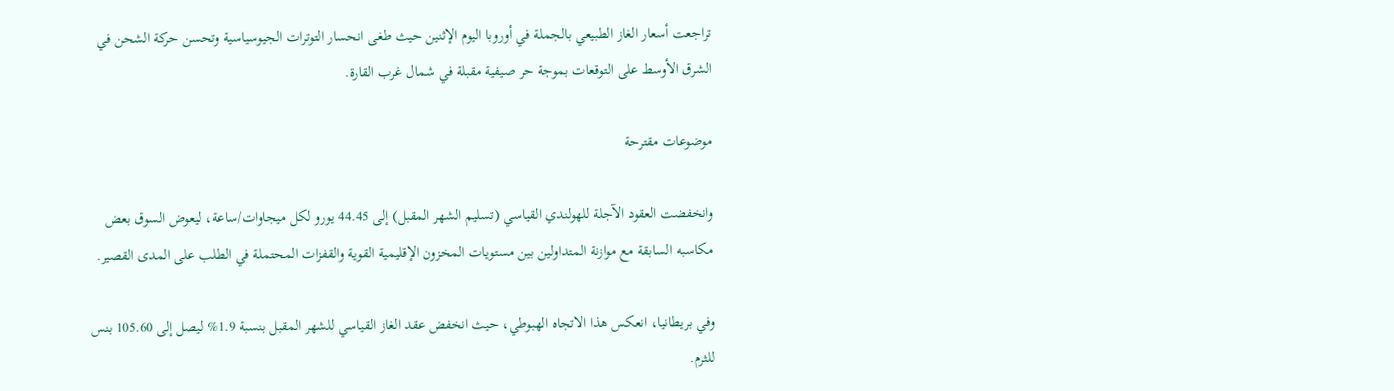تراجعت أسعار الغاز الطبيعي بالجملة في أوروبا اليوم الإثنين حيث طغى انحسار التوترات الجيوسياسية وتحسن حركة الشحن في الشرق الأوسط على التوقعات بموجة حر صيفية مقبلة في شمال غرب القارة.

موضوعات مقترحة

وانخفضت العقود الآجلة للهولندي القياسي (تسليم الشهر المقبل) إلى 44.45 يورو لكل ميجاوات/ساعة، ليعوض السوق بعض مكاسبه السابقة مع موازنة المتداولين بين مستويات المخزون الإقليمية القوية والقفزات المحتملة في الطلب على المدى القصير.

وفي بريطانيا، انعكس هذا الاتجاه الهبوطي، حيث انخفض عقد الغاز القياسي للشهر المقبل بنسبة 1.9% ليصل إلى 105.60 بنس للثرم.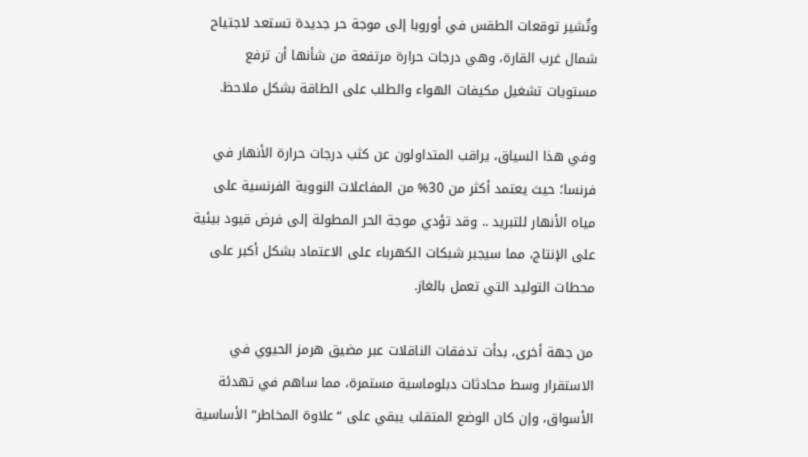وتُشير توقعات الطقس في أوروبا إلى موجة حر جديدة تستعد لاجتياح شمال غرب القارة، وهي درجات حرارة مرتفعة من شأنها أن ترفع مستويات تشغيل مكيفات الهواء والطلب على الطاقة بشكل ملاحظ.

وفي هذا السياق، يراقب المتداولون عن كثب درجات حرارة الأنهار في فرنسا؛ حيث يعتمد أكثر من 30% من المفاعلات النووية الفرنسية على مياه الأنهار للتبريد .. وقد تؤدي موجة الحر المطولة إلى فرض قيود بيئية على الإنتاج، مما سيجبر شبكات الكهرباء على الاعتماد بشكل أكبر على محطات التوليد التي تعمل بالغاز.

من جهة أخرى، بدأت تدفقات الناقلات عبر مضيق هرمز الحيوي في الاستقرار وسط محادثات دبلوماسية مستمرة، مما ساهم في تهدئة الأسواق، وإن كان الوضع المتقلب يبقي على “علاوة المخاطر” الأساسية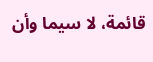قائمة، لا سيما وأن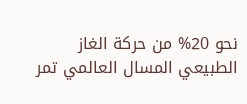نحو 20% من حركة الغاز الطبيعي المسال العالمي تمر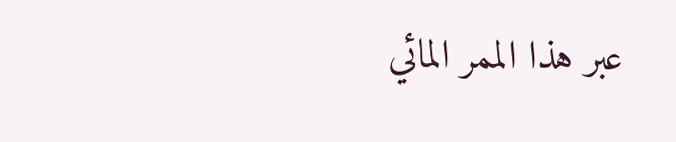عبر هذا الممر المائي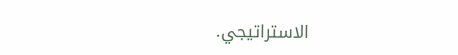الاستراتيجي.